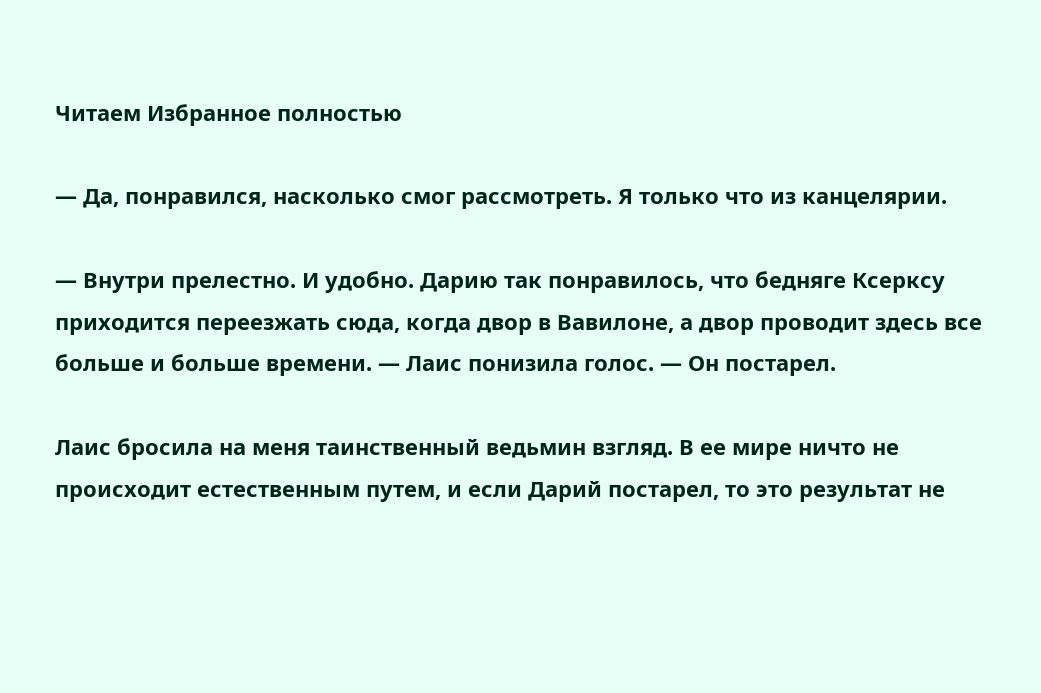Читаем Избранное полностью

— Да, понравился, насколько смог рассмотреть. Я только что из канцелярии.

— Внутри прелестно. И удобно. Дарию так понравилось, что бедняге Ксерксу приходится переезжать сюда, когда двор в Вавилоне, а двор проводит здесь все больше и больше времени. — Лаис понизила голос. — Он постарел.

Лаис бросила на меня таинственный ведьмин взгляд. В ее мире ничто не происходит естественным путем, и если Дарий постарел, то это результат не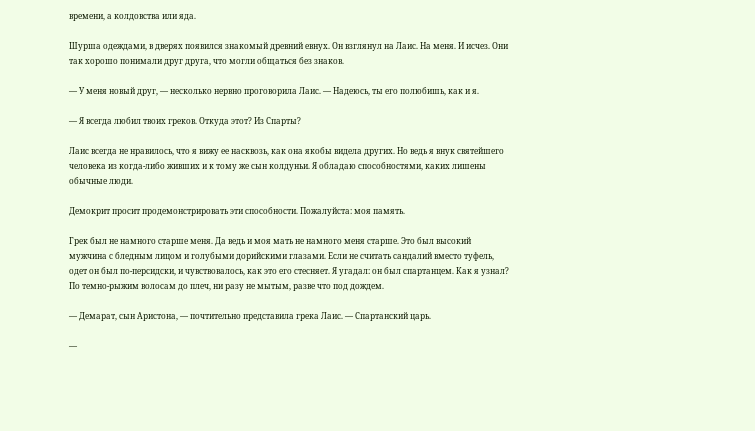времени, а колдовства или яда.

Шурша одеждами, в дверях появился знакомый древний евнух. Он взглянул на Лаис. На меня. И исчез. Они так хорошо понимали друг друга, что могли общаться без знаков.

— У меня новый друг, — несколько нервно проговорила Лаис. — Надеюсь, ты его полюбишь, как и я.

— Я всегда любил твоих греков. Откуда этот? Из Спарты?

Лаис всегда не нравилось, что я вижу ее насквозь, как она якобы видела других. Но ведь я внук святейшего человека из когда-либо живших и к тому же сын колдуньи. Я обладаю способностями, каких лишены обычные люди.

Демокрит просит продемонстрировать эти способности. Пожалуйста: моя память.

Грек был не намного старше меня. Да ведь и моя мать не намного меня старше. Это был высокий мужчина с бледным лицом и голубыми дорийскими глазами. Если не считать сандалий вместо туфель, одет он был по-персидски, и чувствовалось, как это его стесняет. Я угадал: он был спартанцем. Как я узнал? По темно-рыжим волосам до плеч, ни разу не мытым, разве что под дождем.

— Демарат, сын Аристона, — почтительно представила грека Лаис. — Спартанский царь.

—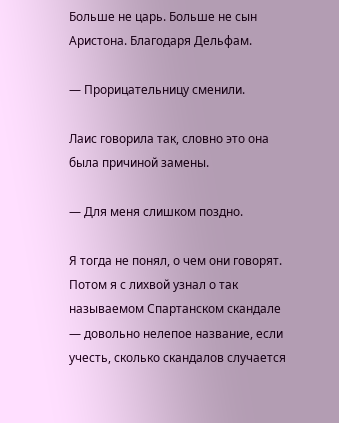Больше не царь. Больше не сын Аристона. Благодаря Дельфам.

— Прорицательницу сменили.

Лаис говорила так, словно это она была причиной замены.

— Для меня слишком поздно.

Я тогда не понял, о чем они говорят. Потом я с лихвой узнал о так называемом Спартанском скандале — довольно нелепое название, если учесть, сколько скандалов случается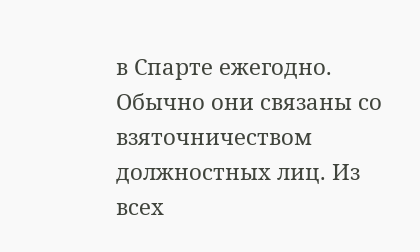в Спарте ежегодно. Обычно они связаны со взяточничеством должностных лиц. Из всех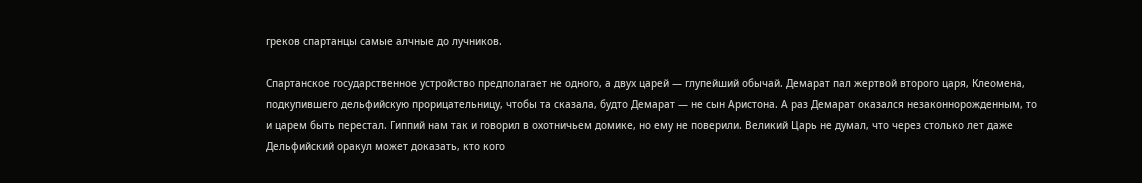греков спартанцы самые алчные до лучников.

Спартанское государственное устройство предполагает не одного, а двух царей — глупейший обычай. Демарат пал жертвой второго царя, Клеомена, подкупившего дельфийскую прорицательницу, чтобы та сказала, будто Демарат — не сын Аристона. А раз Демарат оказался незаконнорожденным, то и царем быть перестал. Гиппий нам так и говорил в охотничьем домике, но ему не поверили. Великий Царь не думал, что через столько лет даже Дельфийский оракул может доказать, кто кого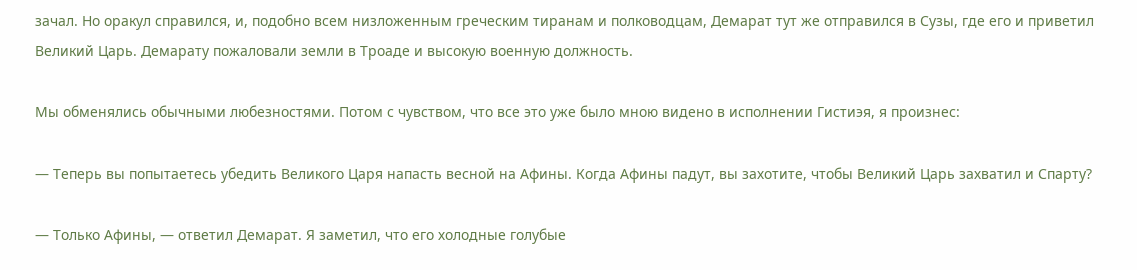зачал. Но оракул справился, и, подобно всем низложенным греческим тиранам и полководцам, Демарат тут же отправился в Сузы, где его и приветил Великий Царь. Демарату пожаловали земли в Троаде и высокую военную должность.

Мы обменялись обычными любезностями. Потом с чувством, что все это уже было мною видено в исполнении Гистиэя, я произнес:

— Теперь вы попытаетесь убедить Великого Царя напасть весной на Афины. Когда Афины падут, вы захотите, чтобы Великий Царь захватил и Спарту?

— Только Афины, — ответил Демарат. Я заметил, что его холодные голубые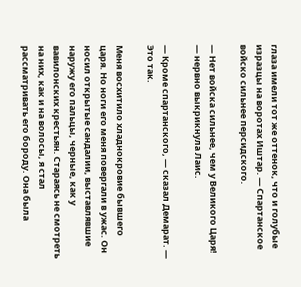глаза имели тот же оттенок, что и голубые изразцы на воротах Иштар. — Спартанское войско сильнее персидского.

— Нет войска сильнее, чем у Великого Царя! — нервно выкрикнула Лаис.

— Кроме спартанского, — сказал Демарат. — Это так.

Меня восхитило хладнокровие бывшего царя. Но ноги его меня повергали в ужас. Он носил открытые сандалии, выставлявшие наружу его пальцы, черные, как у вавилонских крестьян. Стараясь не смотреть на них, как и на волосы, я стал рассматривать его бороду. Она была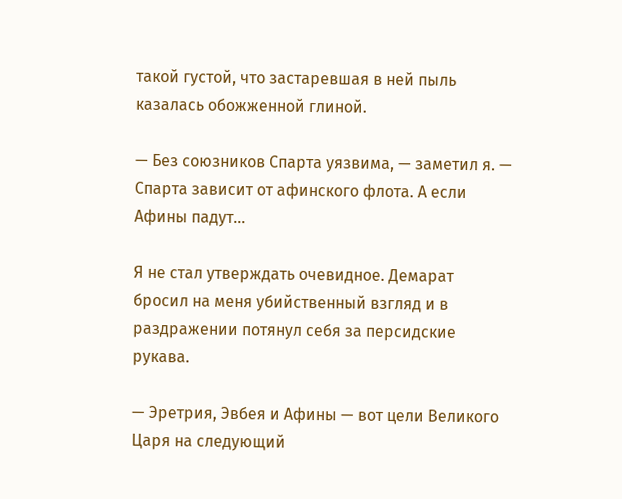такой густой, что застаревшая в ней пыль казалась обожженной глиной.

— Без союзников Спарта уязвима, — заметил я. — Спарта зависит от афинского флота. А если Афины падут…

Я не стал утверждать очевидное. Демарат бросил на меня убийственный взгляд и в раздражении потянул себя за персидские рукава.

— Эретрия, Эвбея и Афины — вот цели Великого Царя на следующий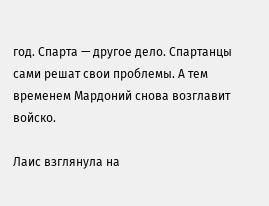год. Спарта — другое дело. Спартанцы сами решат свои проблемы. А тем временем Мардоний снова возглавит войско.

Лаис взглянула на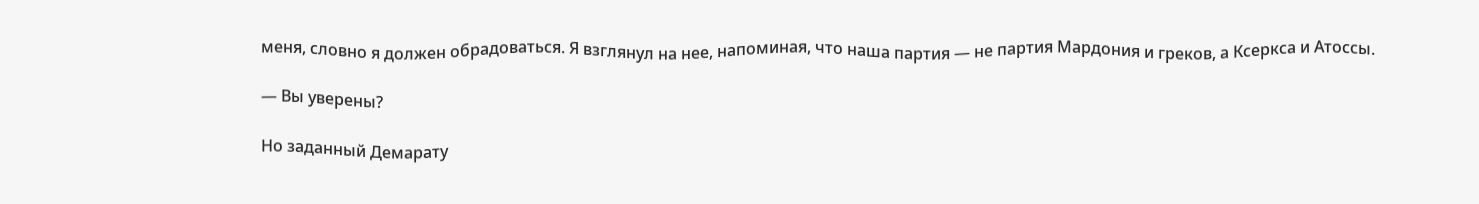меня, словно я должен обрадоваться. Я взглянул на нее, напоминая, что наша партия — не партия Мардония и греков, а Ксеркса и Атоссы.

— Вы уверены?

Но заданный Демарату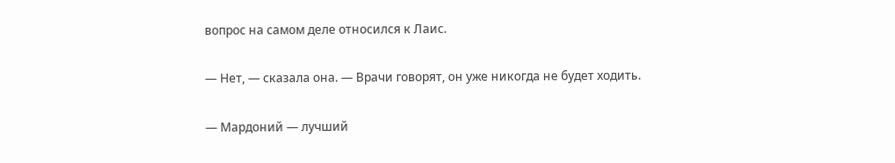вопрос на самом деле относился к Лаис.

— Нет, — сказала она. — Врачи говорят, он уже никогда не будет ходить.

— Мардоний — лучший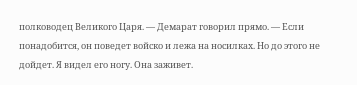полководец Великого Царя. — Демарат говорил прямо. — Если понадобится, он поведет войско и лежа на носилках. Но до этого не дойдет. Я видел его ногу. Она заживет.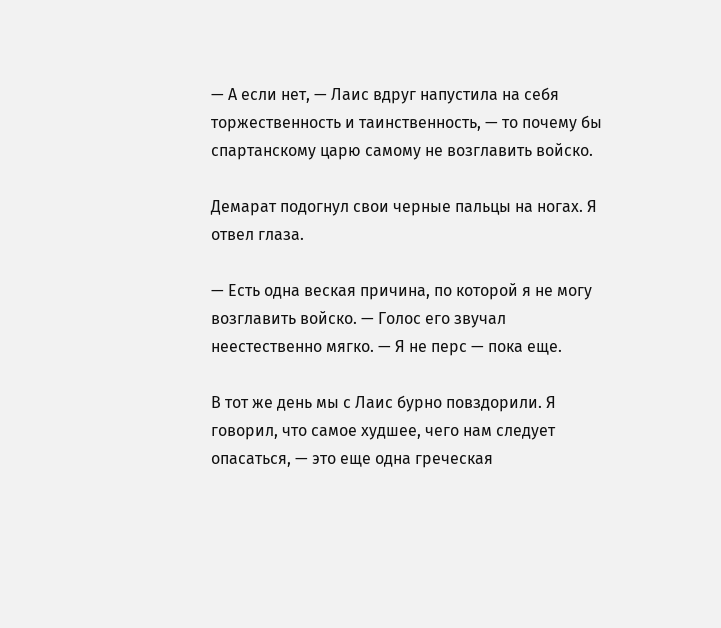— А если нет, — Лаис вдруг напустила на себя торжественность и таинственность, — то почему бы спартанскому царю самому не возглавить войско.

Демарат подогнул свои черные пальцы на ногах. Я отвел глаза.

— Есть одна веская причина, по которой я не могу возглавить войско. — Голос его звучал неестественно мягко. — Я не перс — пока еще.

В тот же день мы с Лаис бурно повздорили. Я говорил, что самое худшее, чего нам следует опасаться, — это еще одна греческая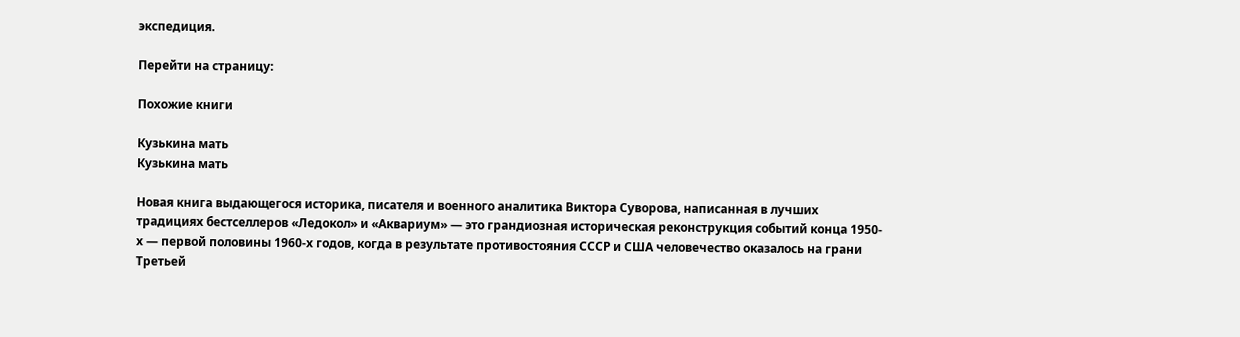экспедиция.

Перейти на страницу:

Похожие книги

Кузькина мать
Кузькина мать

Новая книга выдающегося историка, писателя и военного аналитика Виктора Суворова, написанная в лучших традициях бестселлеров «Ледокол» и «Аквариум» — это грандиозная историческая реконструкция событий конца 1950-х — первой половины 1960-х годов, когда в результате противостояния СССР и США человечество оказалось на грани Третьей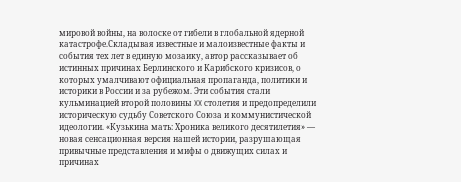мировой войны, на волоске от гибели в глобальной ядерной катастрофе.Складывая известные и малоизвестные факты и события тех лет в единую мозаику, автор рассказывает об истинных причинах Берлинского и Карибского кризисов, о которых умалчивают официальная пропаганда, политики и историки в России и за рубежом. Эти события стали кульминацией второй половины XX столетия и предопределили историческую судьбу Советского Союза и коммунистической идеологии. «Кузькина мать: Хроника великого десятилетия» — новая сенсационная версия нашей истории, разрушающая привычные представления и мифы о движущих силах и причинах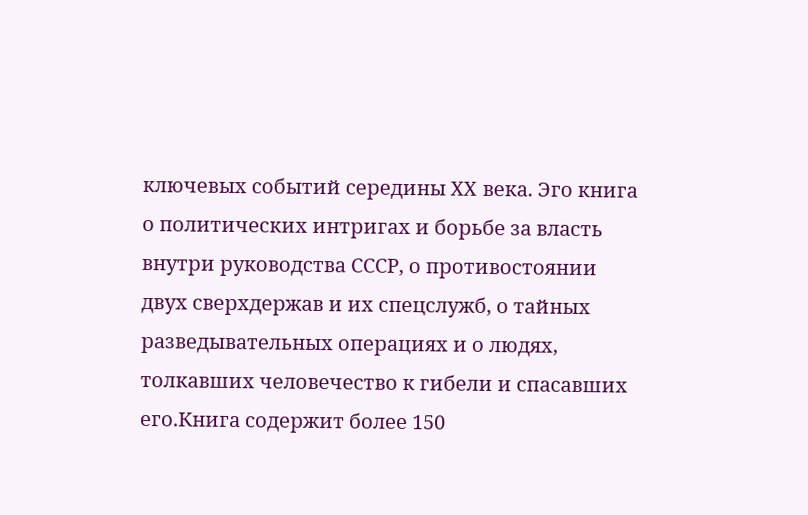ключевых событий середины XX века. Эго книга о политических интригах и борьбе за власть внутри руководства СССР, о противостоянии двух сверхдержав и их спецслужб, о тайных разведывательных операциях и о людях, толкавших человечество к гибели и спасавших его.Книга содержит более 150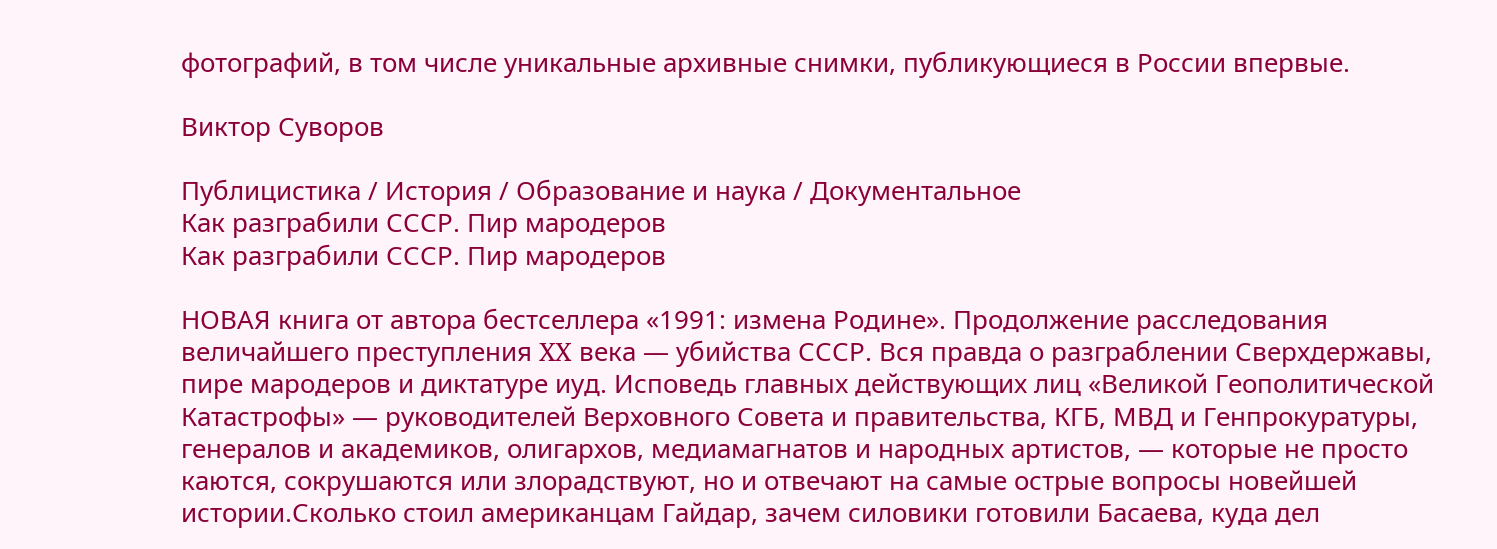фотографий, в том числе уникальные архивные снимки, публикующиеся в России впервые.

Виктор Суворов

Публицистика / История / Образование и наука / Документальное
Как разграбили СССР. Пир мародеров
Как разграбили СССР. Пир мародеров

НОВАЯ книга от автора бестселлера «1991: измена Родине». Продолжение расследования величайшего преступления XX века — убийства СССР. Вся правда о разграблении Сверхдержавы, пире мародеров и диктатуре иуд. Исповедь главных действующих лиц «Великой Геополитической Катастрофы» — руководителей Верховного Совета и правительства, КГБ, МВД и Генпрокуратуры, генералов и академиков, олигархов, медиамагнатов и народных артистов, — которые не просто каются, сокрушаются или злорадствуют, но и отвечают на самые острые вопросы новейшей истории.Сколько стоил американцам Гайдар, зачем силовики готовили Басаева, куда дел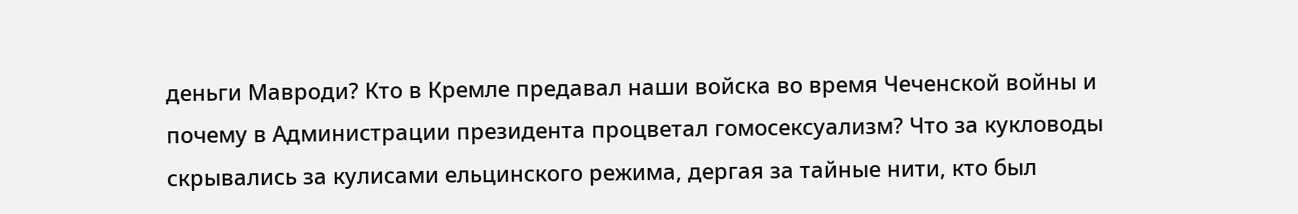деньги Мавроди? Кто в Кремле предавал наши войска во время Чеченской войны и почему в Администрации президента процветал гомосексуализм? Что за кукловоды скрывались за кулисами ельцинского режима, дергая за тайные нити, кто был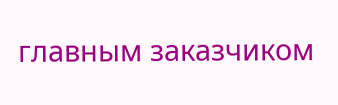главным заказчиком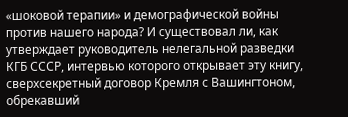«шоковой терапии» и демографической войны против нашего народа? И существовал ли, как утверждает руководитель нелегальной разведки КГБ СССР, интервью которого открывает эту книгу, сверхсекретный договор Кремля с Вашингтоном, обрекавший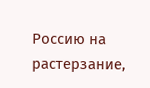Россию на растерзание,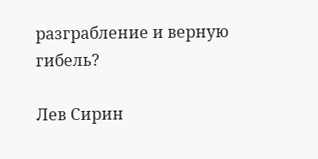разграбление и верную гибель?

Лев Сирин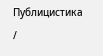Публицистика /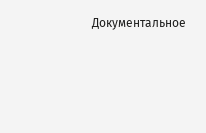Документальное